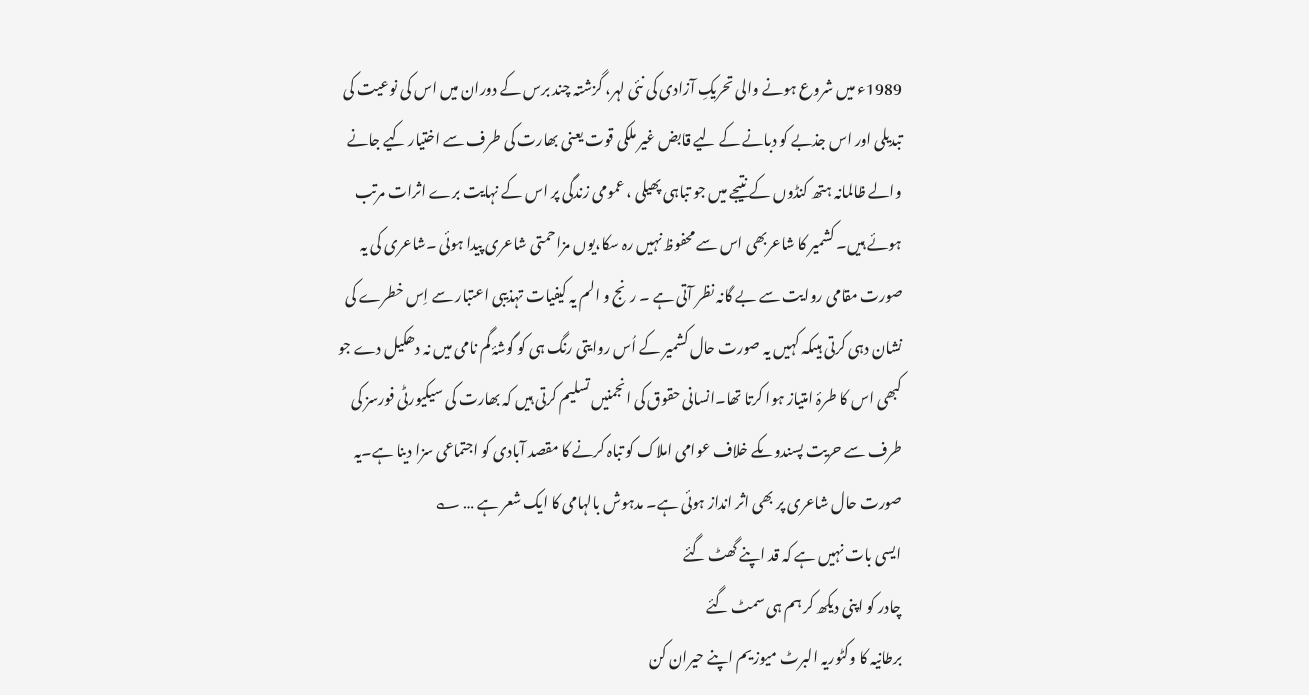1989ء میں شروع ہونے والی تحریکِ آزادی کی نئی لہر، گزشتہ چند برس کے دوران میں اس کی نوعیت کی تبدیلی اور اس جذبے کو دبانے کے لیے قابض غیر ملکی قوت یعنی بھارت کی طرف سے اختیار کیے جانے والے ظالمانہ ہتھ کنڈوں کے نتیجے میں جو تباہی پھیلی ، عمومی زندگی پر اس کے نہایت برے اثرات مرتب ہوئے ہیں۔ کشمیر کا شاعربھی اس سے محفوظ نہیں رہ سکا،یوں مزاحمتی شاعری پیدا ہوئی ۔شاعری کی یہ صورت مقامی روایت سے بے گانہ نظر آتی ہے ۔ رنج و الم یہ کیفیات تہذیبی اعتبار سے اِس خطرے کی نشان دہی کرتی ہیںکہ کہیں یہ صورت حال کشمیر کے اُس روایتی رنگ ہی کو گوشۂ گم نامی میں نہ دھکیل دے جو کبھی اس کا طرۂ امتیاز ہوا کرتا تھا۔انسانی حقوق کی انجمنیں تسلیم کرتی ہیں کہ بھارت کی سیکیورٹی فورسز کی طرف سے حریت پسندوںکے خلاف عوامی املاک کو تباہ کرنے کا مقصد آبادی کو اجتماعی سزا دینا ہے۔یہ صورت حال شاعری پر بھی اثر انداز ہوئی ہے۔ مدہوش بالہامی کا ایک شعر ہے … ؎
ایسی بات نہیں ہے کہ قد اپنے گھٹ گئے
چادر کو اپنی دیکھ کر ہم ہی سمٹ گئے
برطانیہ کا وکٹوریہ البرٹ میوزیم اپنے حیران کن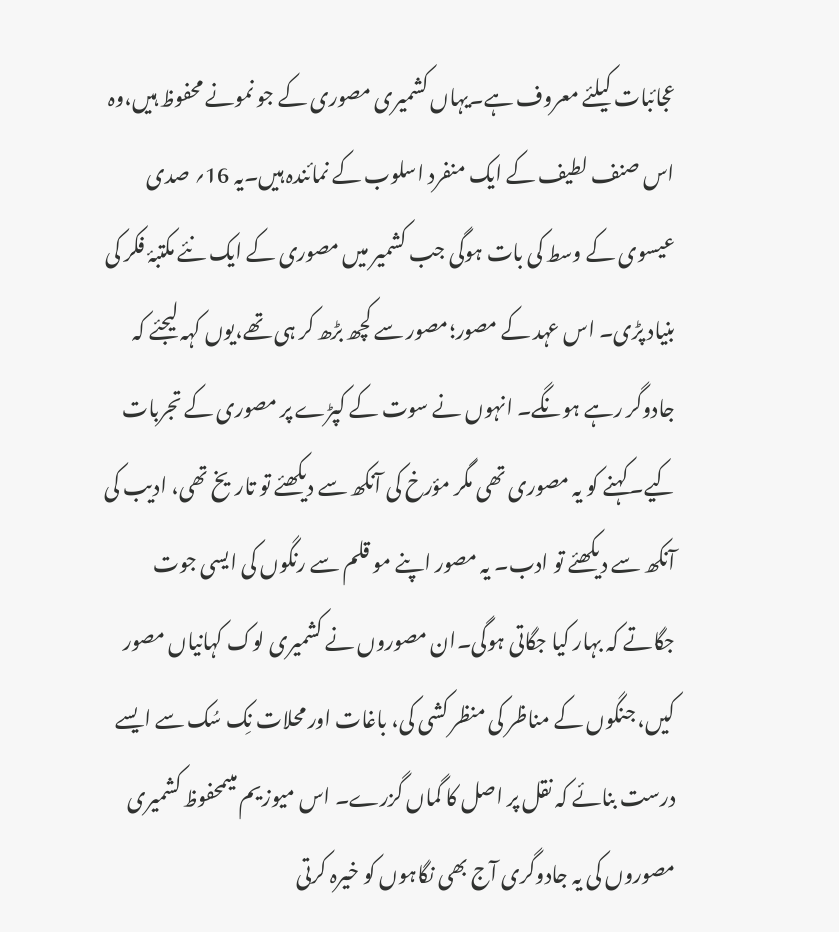عجائبات کیلئے معروف ہے۔یہاں کشمیری مصوری کے جو نمونے محفوظ ہیں،وہ اس صنف لطیف کے ایک منفرد اسلوب کے نمائندہ ہیں۔یہ 16؍ صدی عیسوی کے وسط کی بات ہوگی جب کشمیر میں مصوری کے ایک نئے مکتبۂ فکر کی بنیاد پڑی۔ اس عہد کے مصور؛مصور سے کچھ بڑھ کر ہی تھے،یوں کہہ لیجئے کہ جادوگر رہے ہونگے۔ انہوں نے سوت کے کپڑے پر مصوری کے تجربات کیے۔کہنے کو یہ مصوری تھی مگر مؤرخ کی آنکھ سے دیکھئے تو تاریخ تھی، ادیب کی آنکھ سے دیکھئے تو ادب۔ یہ مصور اپنے مو قلم سے رنگوں کی ایسی جوت جگاتے کہ بہار کیا جگاتی ہوگی۔ان مصوروں نے کشمیری لوک کہانیاں مصور کیں، جنگوں کے مناظر کی منظر کشی کی، باغات اور محلات نِک سُک سے ایسے درست بنائے کہ نقل پر اصل کا گماں گزرے۔ اس میوزیم میںمحفوظ کشمیری مصوروں کی یہ جادوگری آج بھی نگاہوں کو خیرہ کرتی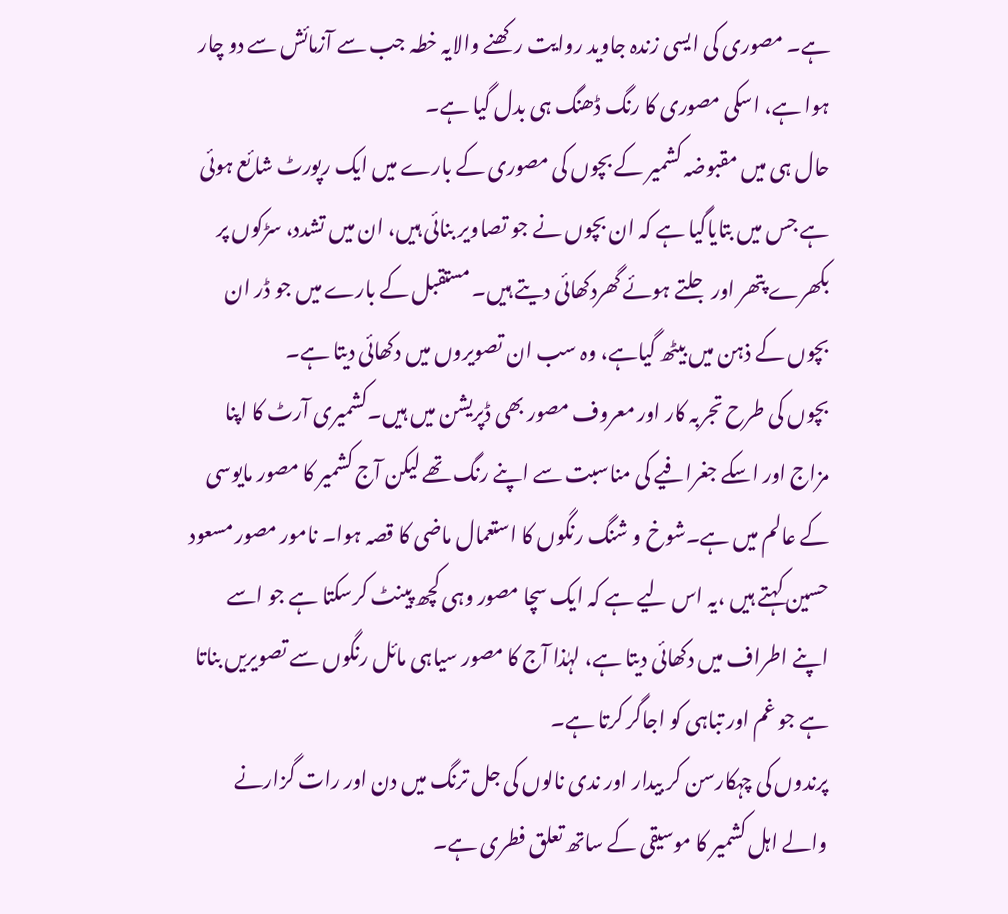ہے۔ مصوری کی ایسی زندہ جاوید روایت رکھنے والایہ خطہ جب سے آزمائش سے دو چار ہوا ہے، اسکی مصوری کا رنگ ڈھنگ ہی بدل گیا ہے۔
حال ہی میں مقبوضہ کشمیر کے بچوں کی مصوری کے بارے میں ایک رپورٹ شائع ہوئی ہے جس میں بتایاگیا ہے کہ ان بچوں نے جو تصاویر بنائی ہیں، ان میں تشدد، سڑکوں پر بکھرے پتھر اور جلتے ہوئے گھردکھائی دیتے ہیں۔ مستقبل کے بارے میں جو ڈر ان بچوں کے ذہن میں بیٹھ گیاہے، وہ سب ان تصویروں میں دکھائی دیتا ہے۔
بچوں کی طرح تجربہ کار اور معروف مصور بھی ڈپریشن میں ہیں۔کشمیری آرٹ کا اپنا مزاج اور اسکے جغرافیے کی مناسبت سے اپنے رنگ تھے لیکن آج کشمیر کا مصور مایوسی کے عالم میں ہے۔شوخ و شنگ رنگوں کا استعمال ماضی کا قصہ ہوا۔ نامور مصور مسعود حسین کہتے ہیں ،یہ اس لیے ہے کہ ایک سچا مصور وہی کچھ پینٹ کرسکتا ہے جو اسے اپنے اطراف میں دکھائی دیتا ہے، لہٰذا آج کا مصور سیاہی مائل رنگوں سے تصویریں بناتا ہے جو غم اور تباہی کو اجاگر کرتا ہے۔
پرندوں کی چہکارسن کر بیدار اور ندی نالوں کی جل ترنگ میں دن اور رات گزارنے والے اہل کشمیر کا موسیقی کے ساتھ تعلق فطری ہے۔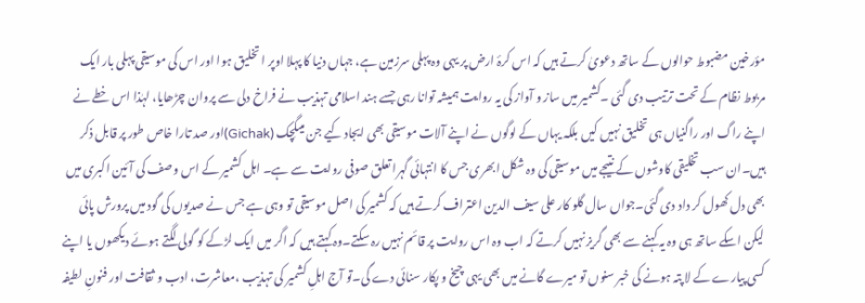مؤرخین مضبوط حوالوں کے ساتھ دعویٰ کرتے ہیں کہ اس کرۂ ارض پر یہی وہ پہلی سرزمین ہے، جہاں دنیا کا پہلا اوپر ا تخلیق ہوا اور اس کی موسیقی پہلی بار ایک مربوط نظام کے تحت ترتیب دی گئی ۔کشمیر میں ساز و آواز کی یہ روایت ہمیشہ توانا رہی جسے ہند اسلامی تہذیب نے فراخ دلی سے پروان چڑھایا، لہٰذا اس خطے نے اپنے راگ اور راگنیاں ہی تخلیق نہیں کیں بلکہ یہاں کے لوگوں نے اپنے آلات موسیقی بھی ایجاد کیے جن میںگِچک (Gichak)اور صد تارا خاص طور پر قابل ذکر ہیں۔ان سب تخلیقی کاوشوں کے نتیجے میں موسیقی کی وہ شکل ابھری جس کا انتہائی گہرا تعلق صوفی روایت سے ہے۔ اہل کشمیر کے اس وصف کی آئین اکبری میں بھی دل کھول کر داد دی گئی۔جواں سال گلو کار علی سیف الدین اعتراف کرتے ہیں کہ کشمیر کی اصل موسیقی تو وہی ہے جس نے صدیوں کی گود میں پرورش پائی لیکن اسکے ساتھ ہی وہ یہ کہنے سے بھی گریز نہیں کرتے کہ اب وہ اس روایت پر قائم نہیں رہ سکتے۔وہ کہتے ہیں کہ اگر میں ایک لڑکے کو گولی لگتے ہوئے دیکھوں یا اپنے کسی پیارے کے لا پتہ ہونے کی خبر سنوں تو میرے گانے میں بھی یہی چیخ و پکار سنائی دے گی۔تو آج اہلِ کشمیر کی تہذیب ،معاشرت، ادب و ثقافت اور فنونِ لطیفہ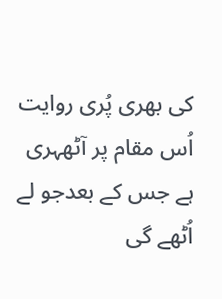کی بھری پُری روایت اُس مقام پر آٹھہری ہے جس کے بعدجو لے اُٹھے گی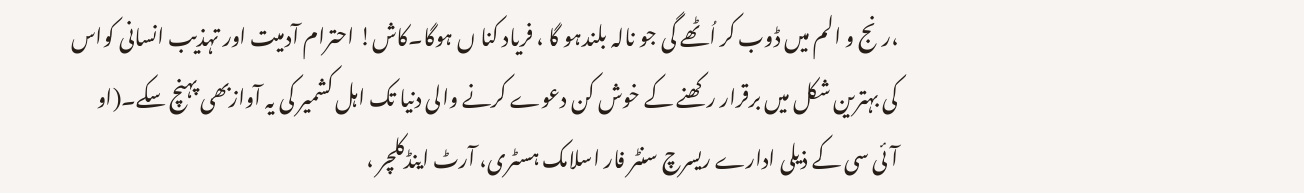،رنج و الم میں ڈوب کر اُٹھے گی جو نالہ بلندہو گا ، فریاد کنا ں ہوگا۔کاش! احترام آدمیت اور تہذیب انسانی کواس کی بہترین شکل میں برقرار رکھنے کے خوش کن دعوے کرنے والی دنیا تک اہل کشمیر کی یہ آوازبھی پہنچ سکے۔(او آئی سی کے ذیلی ادارے ریسرچ سنٹر فار اسلامک ہسٹری، آرٹ اینڈکلچر ،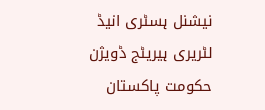نیشنل ہسٹری انیڈ لٹریری ہیریٹج ڈویژن حکومت پاکستان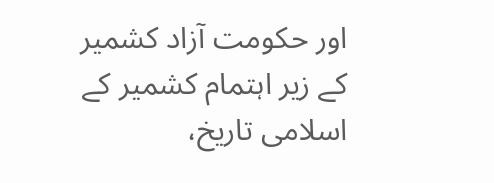اور حکومت آزاد کشمیر کے زیر اہتمام کشمیر کے اسلامی تاریخ،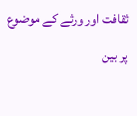ثقافت اور ورثے کے موضوع پر بین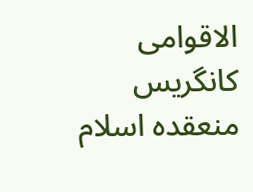الاقوامی کانگریس منعقدہ اسلام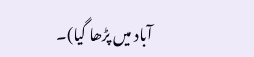آباد میں پڑھا گیا)۔